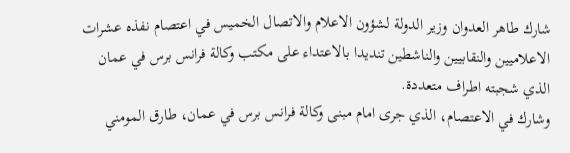شارك طاهر العدوان وزير الدولة لشؤون الاعلام والاتصال الخميس في اعتصام نفذه عشرات الاعلاميين والنقابيين والناشطين تنديدا بالاعتداء على مكتب وكالة فرانس برس في عمان الذي شجبته اطراف متعددة.
وشارك في الاعتصام، الذي جرى امام مبنى وكالة فرانس برس في عمان، طارق المومني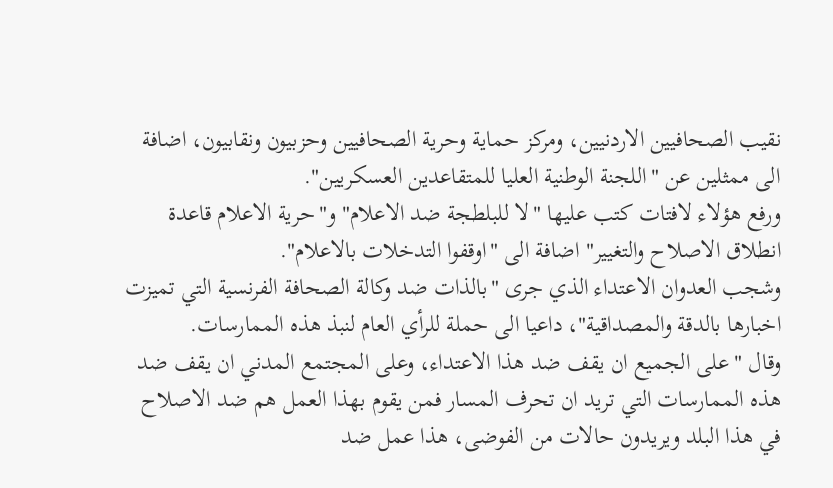نقيب الصحافيين الاردنيين، ومركز حماية وحرية الصحافيين وحزبيون ونقابيون، اضافة الى ممثلين عن "اللجنة الوطنية العليا للمتقاعدين العسكريين".
ورفع هؤلاء لافتات كتب عليها "لا للبلطجة ضد الاعلام" و"حرية الاعلام قاعدة انطلاق الاصلاح والتغيير" اضافة الى "اوقفوا التدخلات بالاعلام".
وشجب العدوان الاعتداء الذي جرى "بالذات ضد وكالة الصحافة الفرنسية التي تميزت اخبارها بالدقة والمصداقية"، داعيا الى حملة للرأي العام لنبذ هذه الممارسات.
وقال "على الجميع ان يقف ضد هذا الاعتداء، وعلى المجتمع المدني ان يقف ضد هذه الممارسات التي تريد ان تحرف المسار فمن يقوم بهذا العمل هم ضد الاصلاح في هذا البلد ويريدون حالات من الفوضى، هذا عمل ضد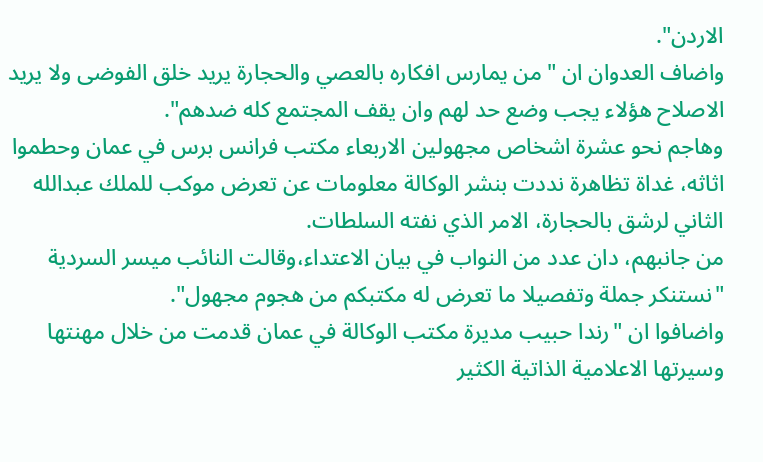الاردن".
واضاف العدوان ان "من يمارس افكاره بالعصي والحجارة يريد خلق الفوضى ولا يريد الاصلاح هؤلاء يجب وضع حد لهم وان يقف المجتمع كله ضدهم".
وهاجم نحو عشرة اشخاص مجهولين الاربعاء مكتب فرانس برس في عمان وحطموا اثاثه، غداة تظاهرة نددت بنشر الوكالة معلومات عن تعرض موكب للملك عبدالله الثاني لرشق بالحجارة، الامر الذي نفته السلطات.
من جانبهم، دان عدد من النواب في بيان الاعتداء،وقالت النائب ميسر السردية "نستنكر جملة وتفصيلا ما تعرض له مكتبكم من هجوم مجهول".
واضافوا ان "رندا حبيب مديرة مكتب الوكالة في عمان قدمت من خلال مهنتها وسيرتها الاعلامية الذاتية الكثير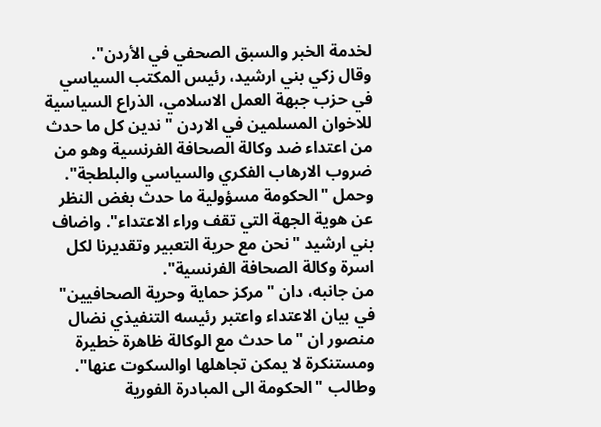لخدمة الخبر والسبق الصحفي في الأردن".
وقال زكي بني ارشيد، رئيس المكتب السياسي في حزب جبهة العمل الاسلامي، الذراع السياسية للاخوان المسلمين في الاردن "ندين كل ما حدث من اعتداء ضد وكالة الصحافة الفرنسية وهو من ضروب الارهاب الفكري والسياسي والبلطجة".
وحمل "الحكومة مسؤولية ما حدث بغض النظر عن هوية الجهة التي تقف وراء الاعتداء". واضاف بني ارشيد "نحن مع حرية التعبير وتقديرنا لكل اسرة وكالة الصحافة الفرنسية".
من جانبه، دان "مركز حماية وحرية الصحافيين" في بيان الاعتداء واعتبر رئيسه التنفيذي نضال منصور ان "ما حدث مع الوكالة ظاهرة خطيرة ومستنكرة لا يمكن تجاهلها اوالسكوت عنها".
وطالب "الحكومة الى المبادرة الفورية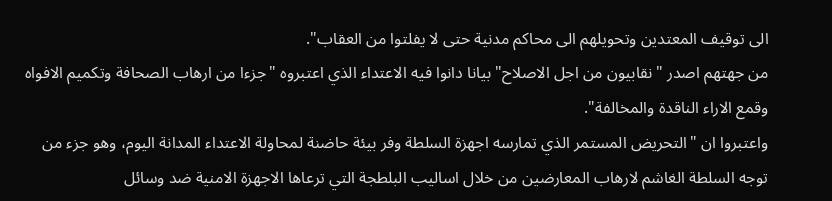الى توقيف المعتدين وتحويلهم الى محاكم مدنية حتى لا يفلتوا من العقاب".
من جهتهم اصدر "نقابيون من اجل الاصلاح" بيانا دانوا فيه الاعتداء الذي اعتبروه "جزءا من ارهاب الصحافة وتكميم الافواه وقمع الاراء الناقدة والمخالفة".
واعتبروا ان "التحريض المستمر الذي تمارسه اجهزة السلطة وفر بيئة حاضنة لمحاولة الاعتداء المدانة اليوم، وهو جزء من توجه السلطة الغاشم لارهاب المعارضين من خلال اساليب البلطجة التي ترعاها الاجهزة الامنية ضد وسائل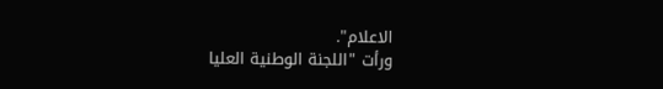الاعلام".
ورأت "اللجنة الوطنية العليا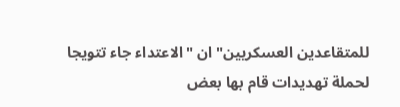للمتقاعدين العسكريين" ان "الاعتداء جاء تتويجا لحملة تهديدات قام بها بعض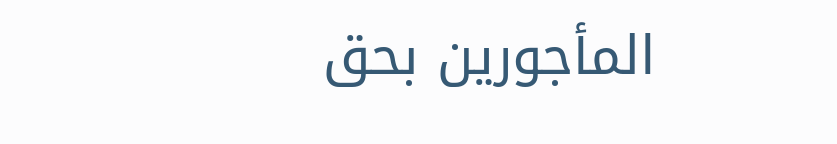المأجورين بحق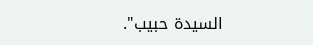السيدة حبيب".